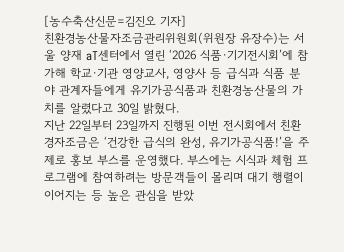[농수축산신문=김진오 기자]
친환경농산물자조금관리위원회(위원장 유장수)는 서울 양재 aT센터에서 열린 ‘2026 식품·기기전시회’에 참가해 학교·기관 영양교사, 영양사 등 급식과 식품 분야 관계자들에게 유기가공식품과 친환경농산물의 가치를 알렸다고 30일 밝혔다.
지난 22일부터 23일까지 진행된 이번 전시회에서 친환경자조금은 ‘건강한 급식의 완성, 유기가공식품!’을 주제로 홍보 부스를 운영했다. 부스에는 시식과 체험 프로그램에 참여하려는 방문객들이 몰리며 대기 행렬이 이어지는 등 높은 관심을 받았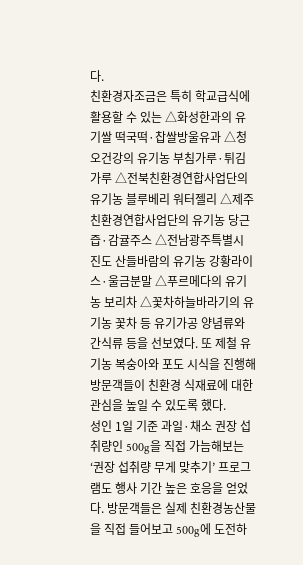다.
친환경자조금은 특히 학교급식에 활용할 수 있는 △화성한과의 유기쌀 떡국떡·찹쌀방울유과 △청오건강의 유기농 부침가루·튀김가루 △전북친환경연합사업단의 유기농 블루베리 워터젤리 △제주친환경연합사업단의 유기농 당근즙·감귤주스 △전남광주특별시 진도 산들바람의 유기농 강황라이스·울금분말 △푸르메다의 유기농 보리차 △꽃차하늘바라기의 유기농 꽃차 등 유기가공 양념류와 간식류 등을 선보였다. 또 제철 유기농 복숭아와 포도 시식을 진행해 방문객들이 친환경 식재료에 대한 관심을 높일 수 있도록 했다.
성인 1일 기준 과일·채소 권장 섭취량인 500g을 직접 가늠해보는 ‘권장 섭취량 무게 맞추기’ 프로그램도 행사 기간 높은 호응을 얻었다. 방문객들은 실제 친환경농산물을 직접 들어보고 500g에 도전하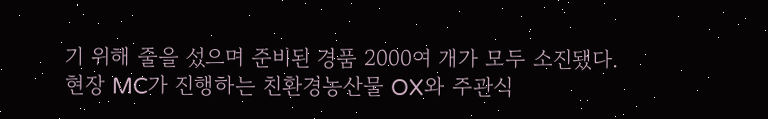기 위해 줄을 섰으며 준비된 경품 2000여 개가 모두 소진됐다.
현장 MC가 진행하는 친환경농산물 OX와 주관식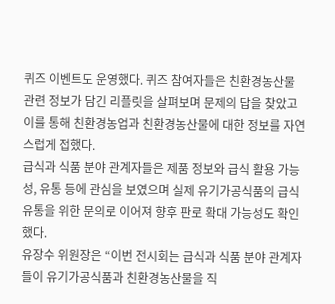퀴즈 이벤트도 운영했다. 퀴즈 참여자들은 친환경농산물 관련 정보가 담긴 리플릿을 살펴보며 문제의 답을 찾았고 이를 통해 친환경농업과 친환경농산물에 대한 정보를 자연스럽게 접했다.
급식과 식품 분야 관계자들은 제품 정보와 급식 활용 가능성, 유통 등에 관심을 보였으며 실제 유기가공식품의 급식 유통을 위한 문의로 이어져 향후 판로 확대 가능성도 확인했다.
유장수 위원장은 “이번 전시회는 급식과 식품 분야 관계자들이 유기가공식품과 친환경농산물을 직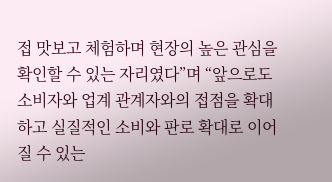접 맛보고 체험하며 현장의 높은 관심을 확인할 수 있는 자리였다”며 “앞으로도 소비자와 업계 관계자와의 접점을 확대하고 실질적인 소비와 판로 확대로 이어질 수 있는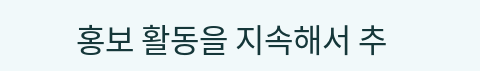홍보 활동을 지속해서 추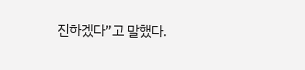진하겠다”고 말했다.